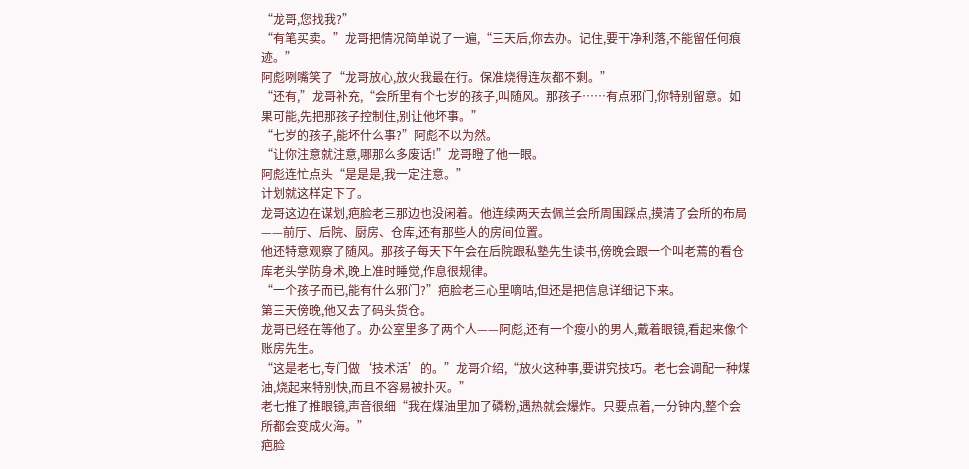“龙哥,您找我?”
“有笔买卖。”龙哥把情况简单说了一遍,“三天后,你去办。记住,要干净利落,不能留任何痕迹。”
阿彪咧嘴笑了“龙哥放心,放火我最在行。保准烧得连灰都不剩。”
“还有,”龙哥补充,“会所里有个七岁的孩子,叫随风。那孩子……有点邪门,你特别留意。如果可能,先把那孩子控制住,别让他坏事。”
“七岁的孩子,能坏什么事?”阿彪不以为然。
“让你注意就注意,哪那么多废话!”龙哥瞪了他一眼。
阿彪连忙点头“是是是,我一定注意。”
计划就这样定下了。
龙哥这边在谋划,疤脸老三那边也没闲着。他连续两天去佩兰会所周围踩点,摸清了会所的布局——前厅、后院、厨房、仓库,还有那些人的房间位置。
他还特意观察了随风。那孩子每天下午会在后院跟私塾先生读书,傍晚会跟一个叫老蔫的看仓库老头学防身术,晚上准时睡觉,作息很规律。
“一个孩子而已,能有什么邪门?”疤脸老三心里嘀咕,但还是把信息详细记下来。
第三天傍晚,他又去了码头货仓。
龙哥已经在等他了。办公室里多了两个人——阿彪,还有一个瘦小的男人,戴着眼镜,看起来像个账房先生。
“这是老七,专门做‘技术活’的。”龙哥介绍,“放火这种事,要讲究技巧。老七会调配一种煤油,烧起来特别快,而且不容易被扑灭。”
老七推了推眼镜,声音很细“我在煤油里加了磷粉,遇热就会爆炸。只要点着,一分钟内,整个会所都会变成火海。”
疤脸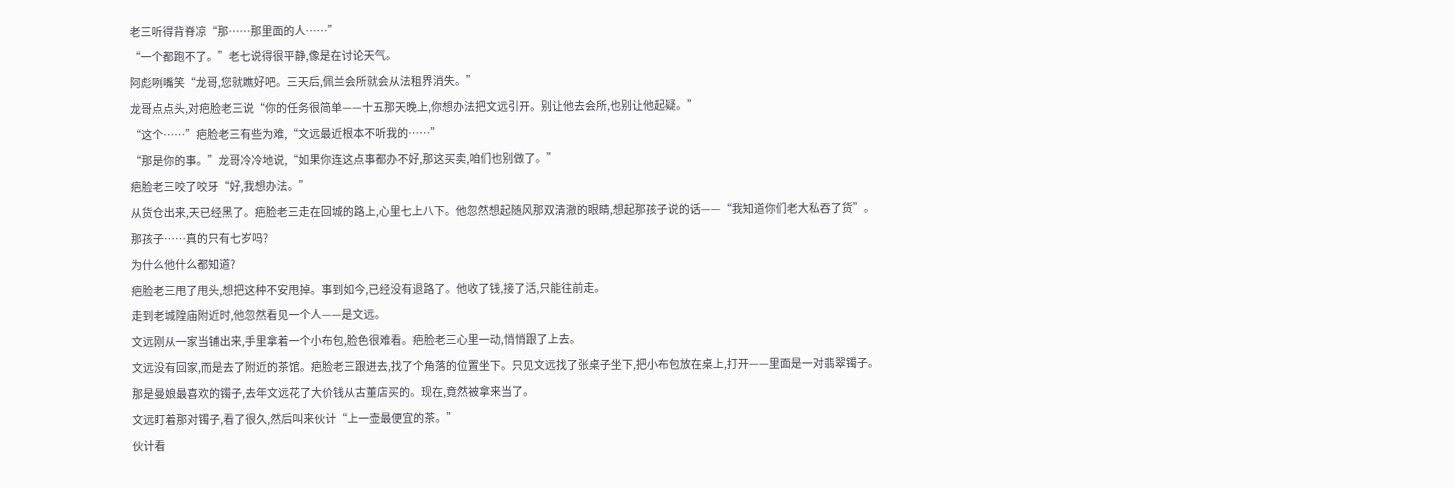老三听得背脊凉“那……那里面的人……”
“一个都跑不了。”老七说得很平静,像是在讨论天气。
阿彪咧嘴笑“龙哥,您就瞧好吧。三天后,佩兰会所就会从法租界消失。”
龙哥点点头,对疤脸老三说“你的任务很简单——十五那天晚上,你想办法把文远引开。别让他去会所,也别让他起疑。”
“这个……”疤脸老三有些为难,“文远最近根本不听我的……”
“那是你的事。”龙哥冷冷地说,“如果你连这点事都办不好,那这买卖,咱们也别做了。”
疤脸老三咬了咬牙“好,我想办法。”
从货仓出来,天已经黑了。疤脸老三走在回城的路上,心里七上八下。他忽然想起随风那双清澈的眼睛,想起那孩子说的话——“我知道你们老大私吞了货”。
那孩子……真的只有七岁吗?
为什么他什么都知道?
疤脸老三甩了甩头,想把这种不安甩掉。事到如今,已经没有退路了。他收了钱,接了活,只能往前走。
走到老城隍庙附近时,他忽然看见一个人——是文远。
文远刚从一家当铺出来,手里拿着一个小布包,脸色很难看。疤脸老三心里一动,悄悄跟了上去。
文远没有回家,而是去了附近的茶馆。疤脸老三跟进去,找了个角落的位置坐下。只见文远找了张桌子坐下,把小布包放在桌上,打开——里面是一对翡翠镯子。
那是曼娘最喜欢的镯子,去年文远花了大价钱从古董店买的。现在,竟然被拿来当了。
文远盯着那对镯子,看了很久,然后叫来伙计“上一壶最便宜的茶。”
伙计看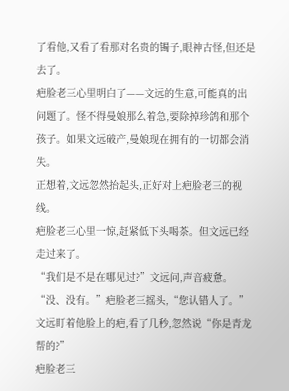了看他,又看了看那对名贵的镯子,眼神古怪,但还是去了。
疤脸老三心里明白了——文远的生意,可能真的出问题了。怪不得曼娘那么着急,要除掉珍鸽和那个孩子。如果文远破产,曼娘现在拥有的一切都会消失。
正想着,文远忽然抬起头,正好对上疤脸老三的视线。
疤脸老三心里一惊,赶紧低下头喝茶。但文远已经走过来了。
“我们是不是在哪见过?”文远问,声音疲惫。
“没、没有。”疤脸老三摇头,“您认错人了。”
文远盯着他脸上的疤,看了几秒,忽然说“你是青龙帮的?”
疤脸老三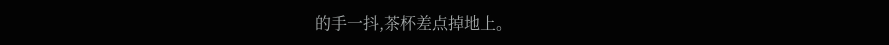的手一抖,茶杯差点掉地上。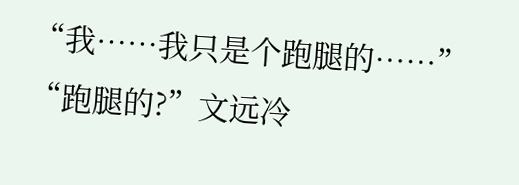“我……我只是个跑腿的……”
“跑腿的?”文远冷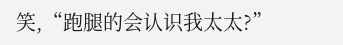笑,“跑腿的会认识我太太?”